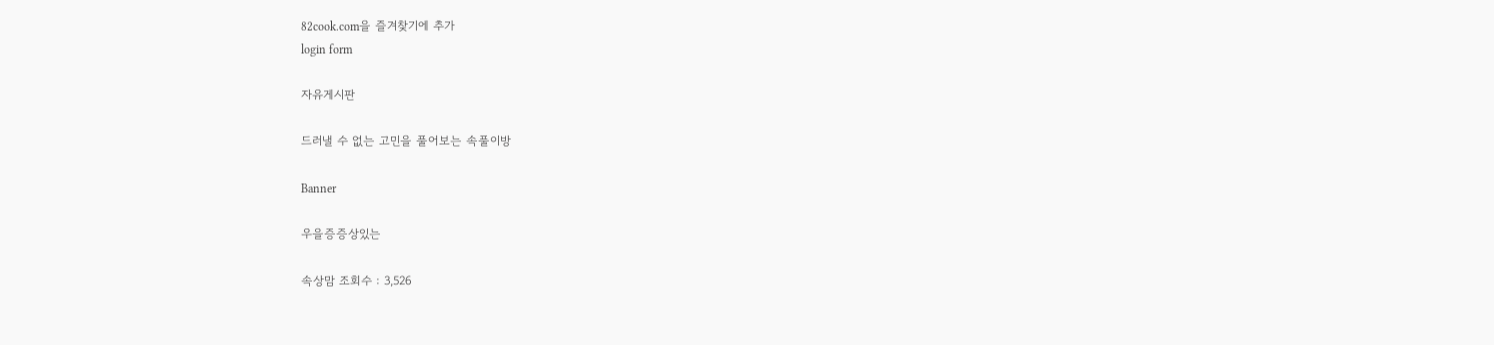82cook.com을 즐겨찾기에 추가
login form

자유게시판

드러낼 수 없는 고민을 풀어보는 속풀이방

Banner

우을증증상있는

속상맘 조회수 : 3,526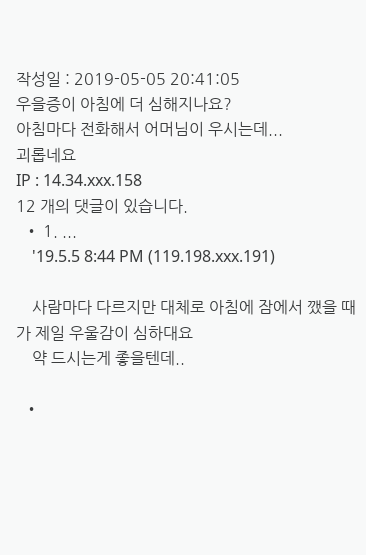작성일 : 2019-05-05 20:41:05
우을증이 아침에 더 심해지나요?
아침마다 전화해서 어머님이 우시는데...
괴롭네요
IP : 14.34.xxx.158
12 개의 댓글이 있습니다.
  • 1. ...
    '19.5.5 8:44 PM (119.198.xxx.191)

    사람마다 다르지만 대체로 아침에 잠에서 깼을 때가 제일 우울감이 심하대요
    약 드시는게 좋을텐데..

  •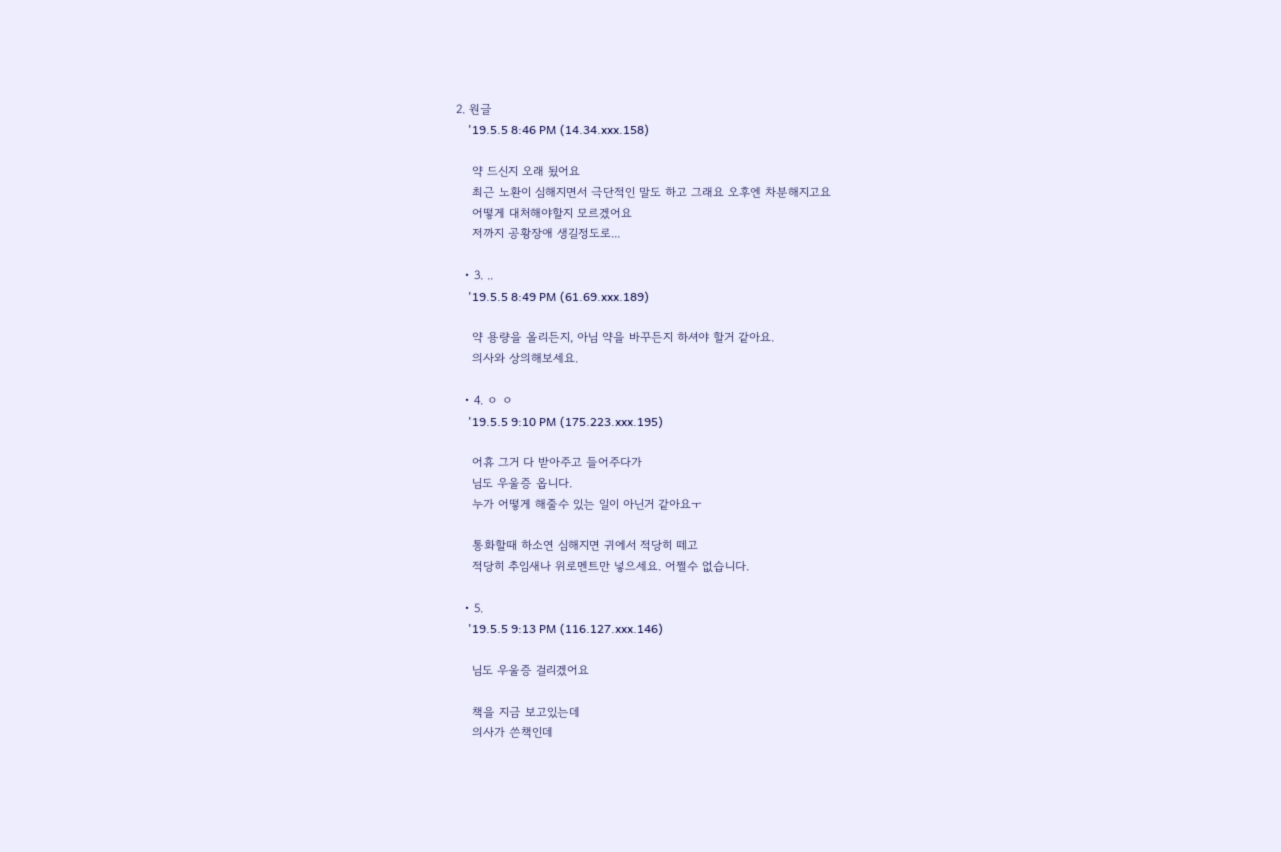2. 원글
    '19.5.5 8:46 PM (14.34.xxx.158)

    약 드신지 오래 됬어요
    최근 노환이 심해지면서 극단적인 말도 하고 그래요 오후엔 차분해지고요
    어떻게 대처해야할지 모르겠어요
    저까지 공황장애 생길정도로...

  • 3. ..
    '19.5.5 8:49 PM (61.69.xxx.189)

    약 용량을 올리든지, 아님 약을 바꾸든지 하셔야 할거 같아요.
    의사와 상의해보세요.

  • 4. ㅇ ㅇ
    '19.5.5 9:10 PM (175.223.xxx.195)

    어휴 그거 다 받아주고 들어주다가
    님도 우울증 옵니다.
    누가 어떻게 해줄수 있는 일이 아닌거 같아요ㅜ

    통화할때 하소연 심해지면 귀에서 적당히 떼고
    적당히 추임새나 위로멘트만 넣으세요. 어쩔수 없습니다.

  • 5.
    '19.5.5 9:13 PM (116.127.xxx.146)

    님도 우울증 걸리겠어요

    책을 지금 보고있는데
    의사가 쓴책인데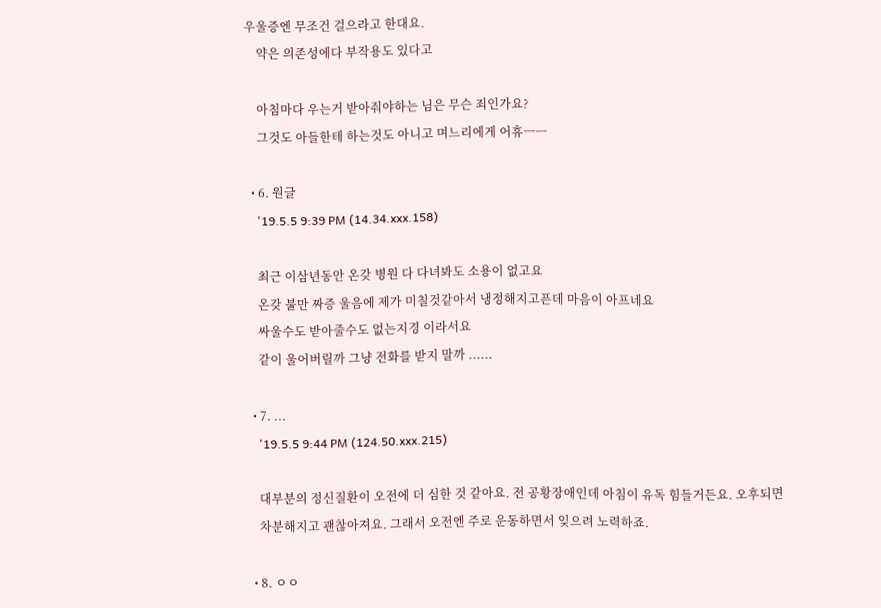우울증엔 무조건 걸으라고 한대요.
    약은 의존성에다 부작용도 있다고

    아침마다 우는거 받아줘야하는 님은 무슨 죄인가요?
    그것도 아들한테 하는것도 아니고 며느리에게 어휴ㅡㅡ

  • 6. 원글
    '19.5.5 9:39 PM (14.34.xxx.158)

    최근 이삼년동안 온갖 병원 다 다녀봐도 소용이 없고요
    온갖 불만 짜증 울음에 제가 미칠것같아서 냉정해지고픈데 마음이 아프네요
    싸울수도 받아줄수도 없는지경 이라서요
    같이 울어버릴까 그냥 전화를 받지 말까 ......

  • 7. ...
    '19.5.5 9:44 PM (124.50.xxx.215)

    대부분의 정신질환이 오전에 더 심한 것 같아요. 전 공황장애인데 아침이 유독 힘들거든요. 오후되면
    차분해지고 괜찮아져요. 그래서 오전엔 주로 운동하면서 잊으려 노력하죠.

  • 8. ㅇㅇ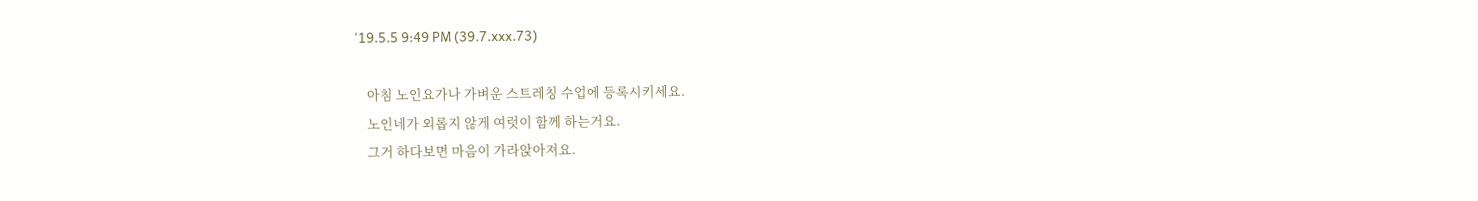'19.5.5 9:49 PM (39.7.xxx.73)

    아침 노인요가나 가벼운 스트레칭 수업에 등록시키세요.
    노인네가 외롭지 않게 여럿이 함께 하는거요.
    그거 하다보면 마음이 가라앉아져요.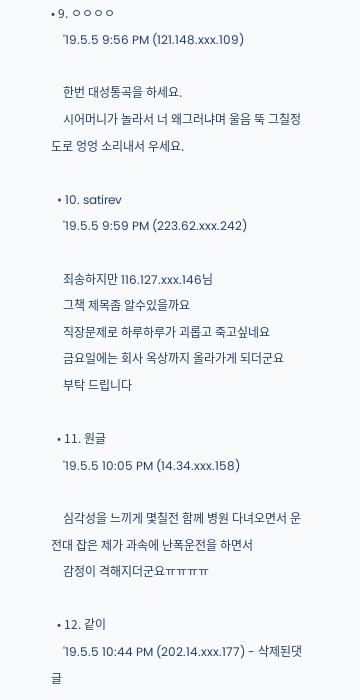• 9. ㅇㅇㅇㅇ
    '19.5.5 9:56 PM (121.148.xxx.109)

    한번 대성통곡을 하세요.
    시어머니가 놀라서 너 왜그러냐며 울음 뚝 그칠정도로 엉엉 소리내서 우세요.

  • 10. satirev
    '19.5.5 9:59 PM (223.62.xxx.242)

    죄송하지만 116.127.xxx.146님
    그책 제목좀 알수있을까요
    직장문제로 하루하루가 괴롭고 죽고싶네요
    금요일에는 회사 옥상까지 올라가게 되더군요
    부탁 드립니다

  • 11. 원글
    '19.5.5 10:05 PM (14.34.xxx.158)

    심각성을 느끼게 몇칠전 함께 병원 다녀오면서 운전대 잡은 제가 과속에 난폭운전을 하면서
    감정이 격해지더군요ㅠㅠㅠㅠ

  • 12. 같이
    '19.5.5 10:44 PM (202.14.xxx.177) - 삭제된댓글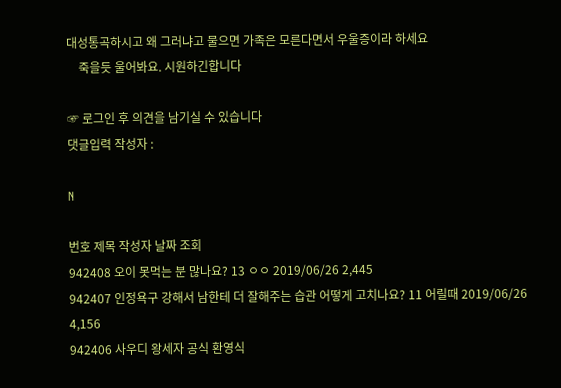대성통곡하시고 왜 그러냐고 물으면 가족은 모른다면서 우울증이라 하세요
    죽을듯 울어봐요. 시원하긴합니다

☞ 로그인 후 의견을 남기실 수 있습니다
댓글입력 작성자 :

N

번호 제목 작성자 날짜 조회
942408 오이 못먹는 분 많나요? 13 ㅇㅇ 2019/06/26 2,445
942407 인정욕구 강해서 남한테 더 잘해주는 습관 어떻게 고치나요? 11 어릴때 2019/06/26 4,156
942406 사우디 왕세자 공식 환영식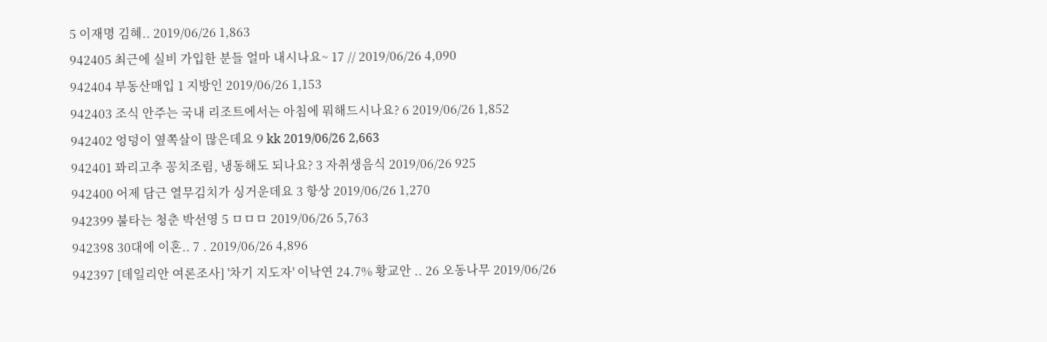5 이재명 김혜.. 2019/06/26 1,863
942405 최근에 실비 가입한 분들 얼마 내시나요~ 17 // 2019/06/26 4,090
942404 부동산매입 1 지방인 2019/06/26 1,153
942403 조식 안주는 국내 리조트에서는 아침에 뭐해드시나요? 6 2019/06/26 1,852
942402 엉덩이 옆쪽살이 많은데요 9 kk 2019/06/26 2,663
942401 꽈리고추 꽁치조림, 냉동해도 되나요? 3 자취생음식 2019/06/26 925
942400 어제 담근 열무김치가 싱거운데요 3 항상 2019/06/26 1,270
942399 불타는 청춘 박선영 5 ㅁㅁㅁ 2019/06/26 5,763
942398 30대에 이혼.. 7 . 2019/06/26 4,896
942397 [데일리안 여론조사] '차기 지도자' 이낙연 24.7% 황교안 .. 26 오동나무 2019/06/26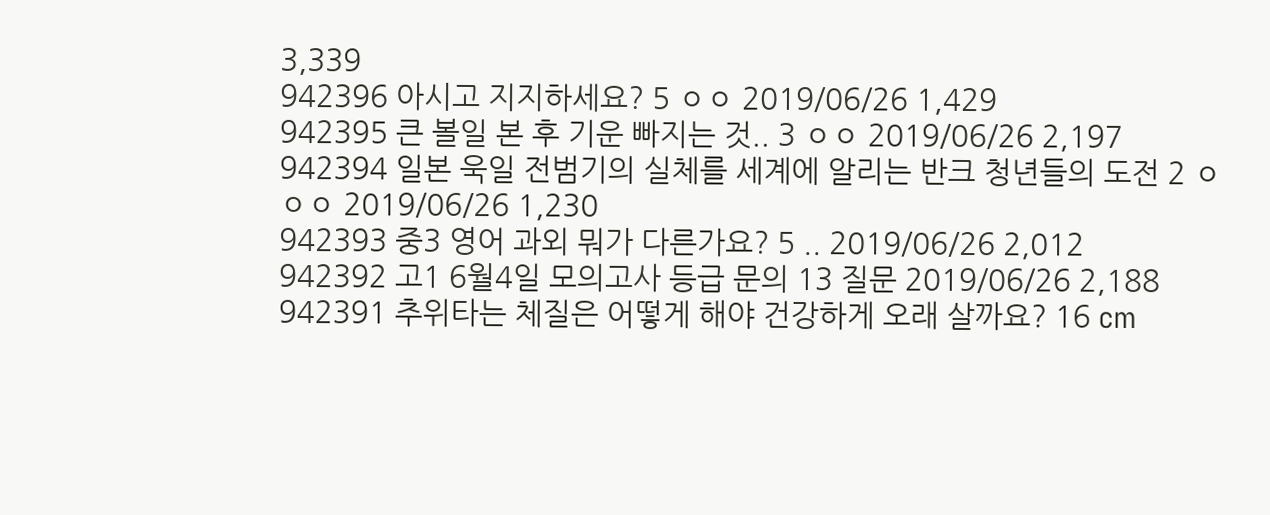3,339
942396 아시고 지지하세요? 5 ㅇㅇ 2019/06/26 1,429
942395 큰 볼일 본 후 기운 빠지는 것.. 3 ㅇㅇ 2019/06/26 2,197
942394 일본 욱일 전범기의 실체를 세계에 알리는 반크 청년들의 도전 2 ㅇㅇㅇ 2019/06/26 1,230
942393 중3 영어 과외 뭐가 다른가요? 5 .. 2019/06/26 2,012
942392 고1 6월4일 모의고사 등급 문의 13 질문 2019/06/26 2,188
942391 추위타는 체질은 어떻게 해야 건강하게 오래 살까요? 16 cm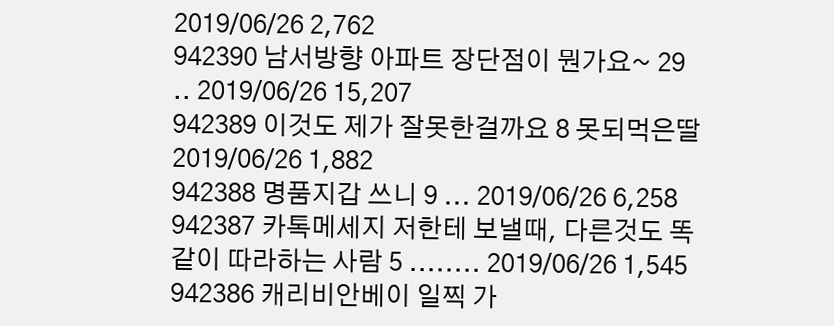2019/06/26 2,762
942390 남서방향 아파트 장단점이 뭔가요~ 29 .. 2019/06/26 15,207
942389 이것도 제가 잘못한걸까요 8 못되먹은딸 2019/06/26 1,882
942388 명품지갑 쓰니 9 ... 2019/06/26 6,258
942387 카톡메세지 저한테 보낼때, 다른것도 똑같이 따라하는 사람 5 ........ 2019/06/26 1,545
942386 캐리비안베이 일찍 가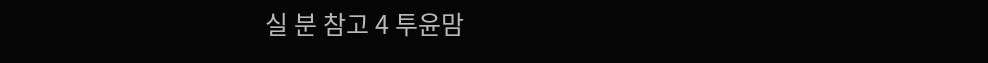실 분 참고 4 투윤맘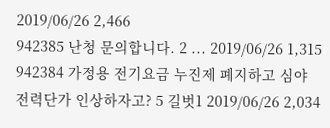2019/06/26 2,466
942385 난청 문의합니다. 2 ... 2019/06/26 1,315
942384 가정용 전기요금 누진제 폐지하고 심야 전력단가 인상하자고? 5 길벗1 2019/06/26 2,034